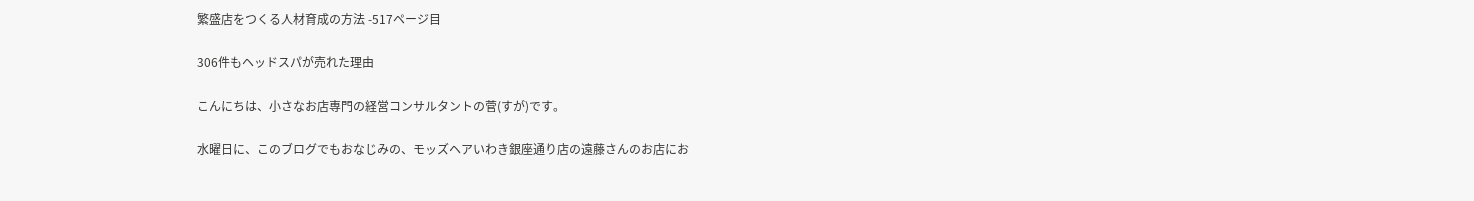繁盛店をつくる人材育成の方法 -517ページ目

306件もヘッドスパが売れた理由

こんにちは、小さなお店専門の経営コンサルタントの菅(すが)です。

水曜日に、このブログでもおなじみの、モッズヘアいわき銀座通り店の遠藤さんのお店にお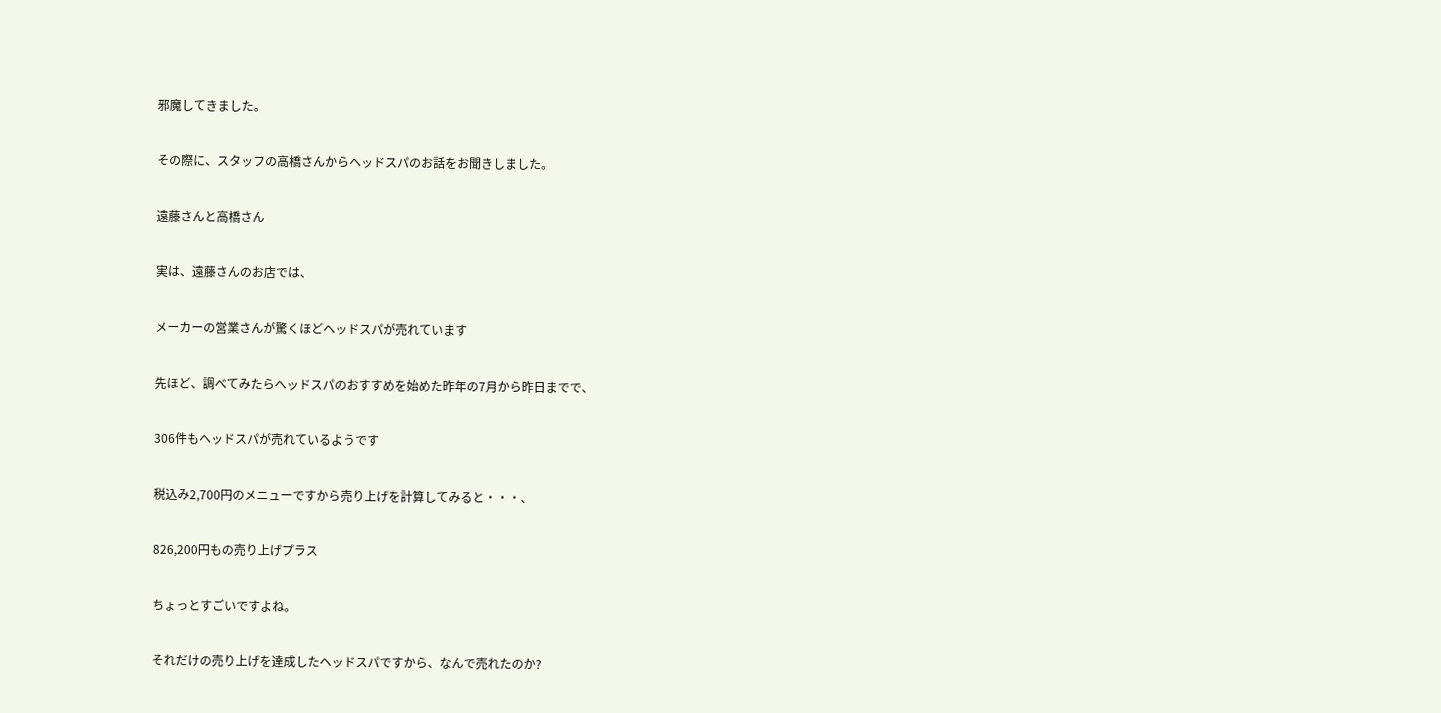邪魔してきました。

その際に、スタッフの高橋さんからヘッドスパのお話をお聞きしました。

遠藤さんと高橋さん

実は、遠藤さんのお店では、

メーカーの営業さんが驚くほどヘッドスパが売れています

先ほど、調べてみたらヘッドスパのおすすめを始めた昨年の7月から昨日までで、

306件もヘッドスパが売れているようです

税込み2,700円のメニューですから売り上げを計算してみると・・・、

826,200円もの売り上げプラス

ちょっとすごいですよね。

それだけの売り上げを達成したヘッドスパですから、なんで売れたのか?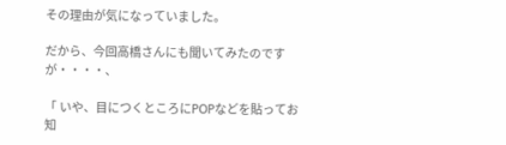その理由が気になっていました。

だから、今回高橋さんにも聞いてみたのですが・・・・、

「 いや、目につくところにPOPなどを貼ってお知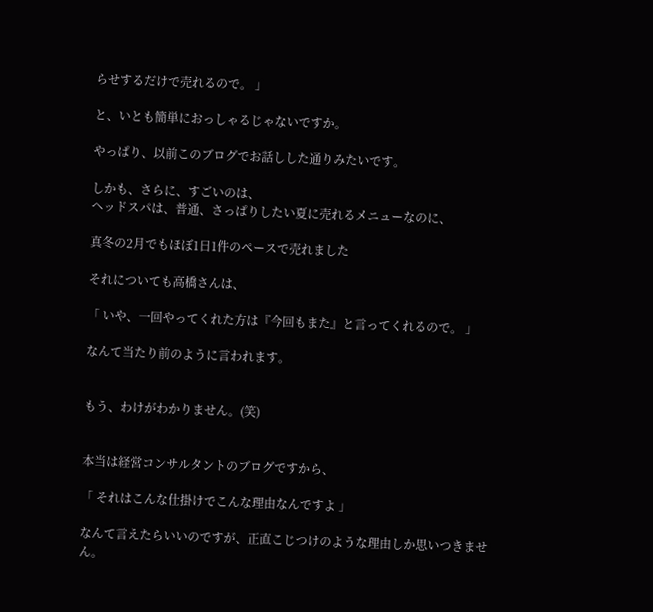らせするだけで売れるので。 」

と、いとも簡単におっしゃるじゃないですか。

やっぱり、以前このブログでお話しした通りみたいです。

しかも、さらに、すごいのは、
ヘッドスパは、普通、さっぱりしたい夏に売れるメニューなのに、

真冬の2月でもほぼ1日1件のペースで売れました

それについても高橋さんは、

「 いや、一回やってくれた方は『今回もまた』と言ってくれるので。 」

なんて当たり前のように言われます。


もう、わけがわかりません。(笑)


本当は経営コンサルタントのブログですから、

「 それはこんな仕掛けでこんな理由なんですよ 」

なんて言えたらいいのですが、正直こじつけのような理由しか思いつきません。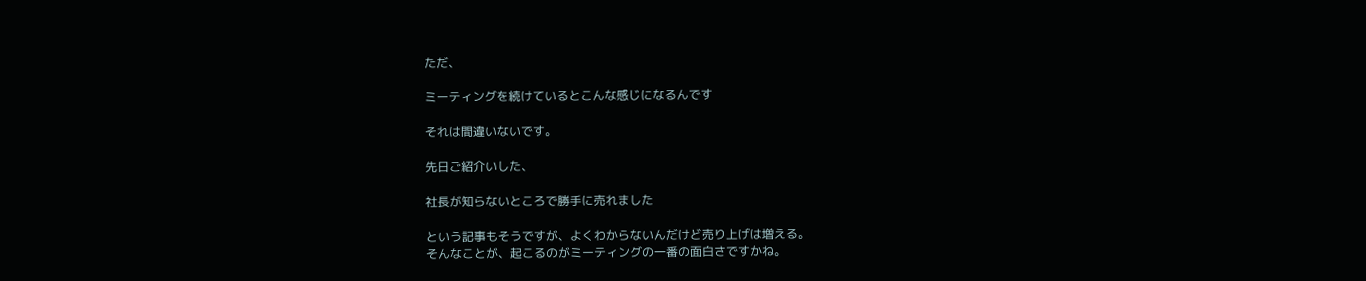ただ、

ミーティングを続けているとこんな感じになるんです

それは間違いないです。

先日ご紹介いした、

社長が知らないところで勝手に売れました

という記事もそうですが、よくわからないんだけど売り上げは増える。
そんなことが、起こるのがミーティングの一番の面白さですかね。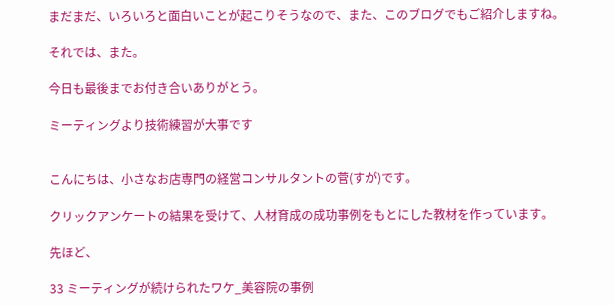まだまだ、いろいろと面白いことが起こりそうなので、また、このブログでもご紹介しますね。

それでは、また。

今日も最後までお付き合いありがとう。

ミーティングより技術練習が大事です


こんにちは、小さなお店専門の経営コンサルタントの菅(すが)です。

クリックアンケートの結果を受けて、人材育成の成功事例をもとにした教材を作っています。

先ほど、

33 ミーティングが続けられたワケ_美容院の事例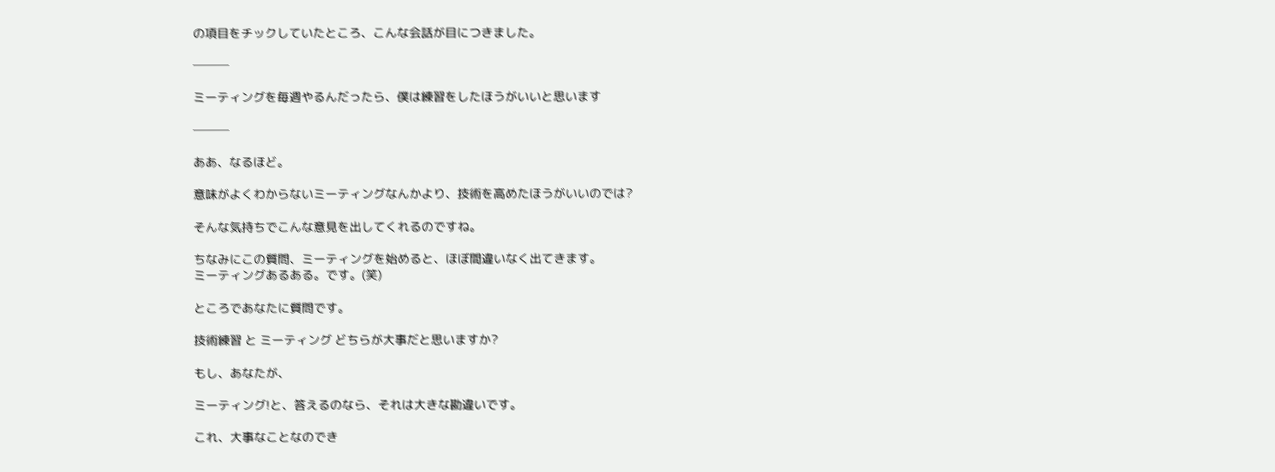の項目をチックしていたところ、こんな会話が目につきました。

───

ミーティングを毎週やるんだったら、僕は練習をしたほうがいいと思います

───

ああ、なるほど。

意味がよくわからないミーティングなんかより、技術を高めたほうがいいのでは?

そんな気持ちでこんな意見を出してくれるのですね。

ちなみにこの質問、ミーティングを始めると、ほぼ間違いなく出てきます。
ミーティングあるある。です。(笑)

ところであなたに質問です。

技術練習 と ミーティング どちらが大事だと思いますか?

もし、あなたが、

ミーティング!と、答えるのなら、それは大きな勘違いです。

これ、大事なことなのでき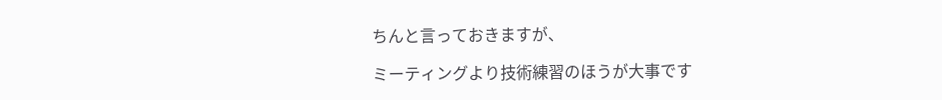ちんと言っておきますが、

ミーティングより技術練習のほうが大事です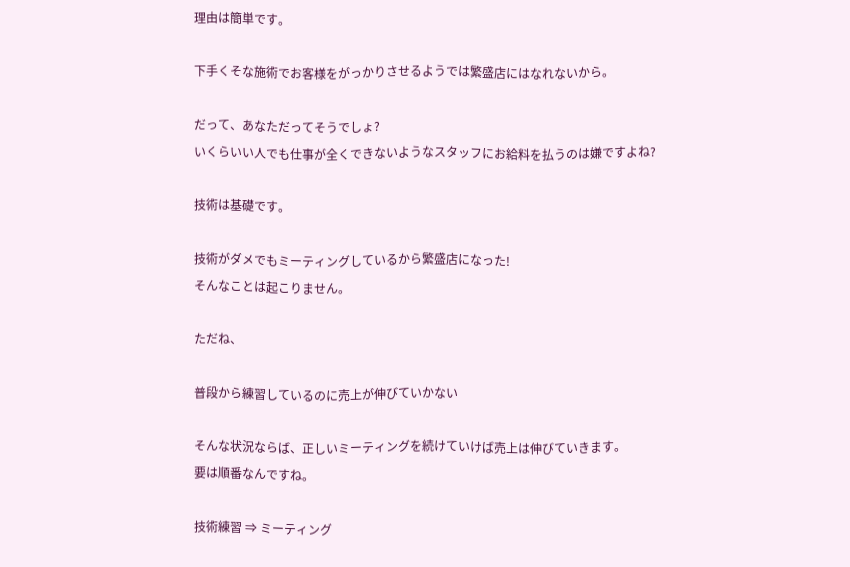理由は簡単です。

下手くそな施術でお客様をがっかりさせるようでは繁盛店にはなれないから。

だって、あなただってそうでしょ?
いくらいい人でも仕事が全くできないようなスタッフにお給料を払うのは嫌ですよね?

技術は基礎です。

技術がダメでもミーティングしているから繁盛店になった!
そんなことは起こりません。

ただね、

普段から練習しているのに売上が伸びていかない

そんな状況ならば、正しいミーティングを続けていけば売上は伸びていきます。
要は順番なんですね。

技術練習 ⇒ ミーティング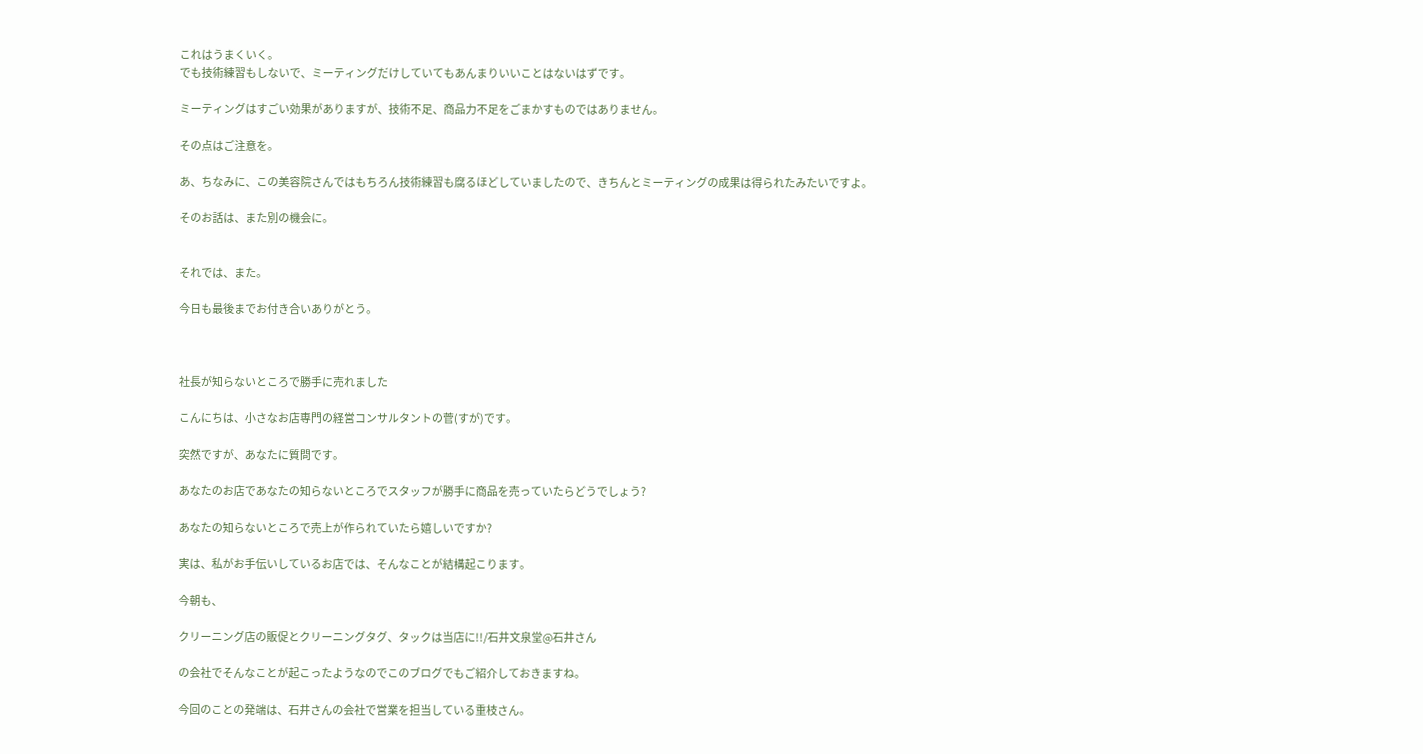これはうまくいく。
でも技術練習もしないで、ミーティングだけしていてもあんまりいいことはないはずです。

ミーティングはすごい効果がありますが、技術不足、商品力不足をごまかすものではありません。

その点はご注意を。

あ、ちなみに、この美容院さんではもちろん技術練習も腐るほどしていましたので、きちんとミーティングの成果は得られたみたいですよ。

そのお話は、また別の機会に。


それでは、また。

今日も最後までお付き合いありがとう。



社長が知らないところで勝手に売れました

こんにちは、小さなお店専門の経営コンサルタントの菅(すが)です。

突然ですが、あなたに質問です。

あなたのお店であなたの知らないところでスタッフが勝手に商品を売っていたらどうでしょう?

あなたの知らないところで売上が作られていたら嬉しいですか?

実は、私がお手伝いしているお店では、そんなことが結構起こります。

今朝も、

クリーニング店の販促とクリーニングタグ、タックは当店に!!/石井文泉堂@石井さん

の会社でそんなことが起こったようなのでこのブログでもご紹介しておきますね。

今回のことの発端は、石井さんの会社で営業を担当している重枝さん。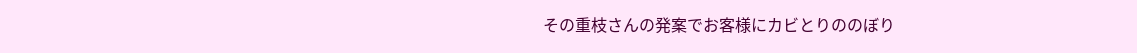その重枝さんの発案でお客様にカビとりののぼり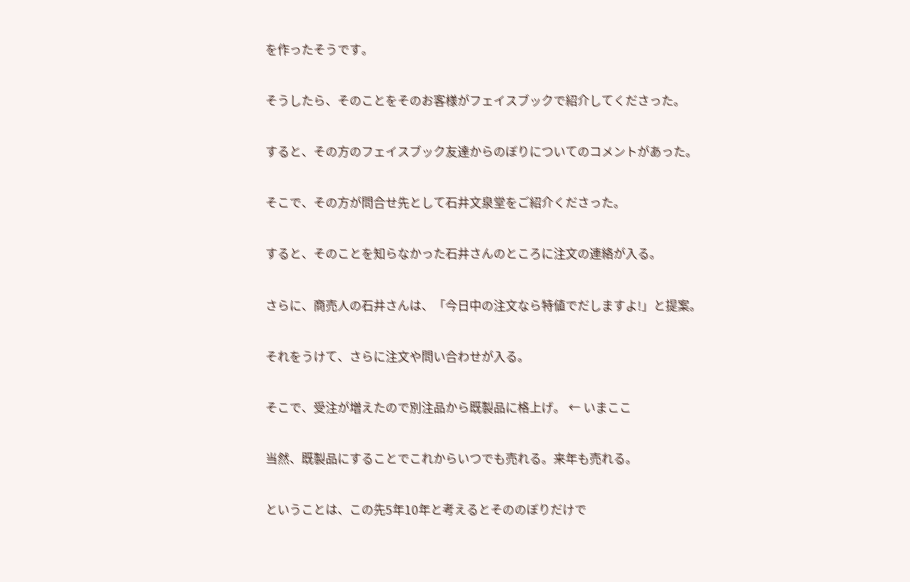を作ったそうです。

そうしたら、そのことをそのお客様がフェイスブックで紹介してくださった。

すると、その方のフェイスブック友達からのぼりについてのコメントがあった。

そこで、その方が問合せ先として石井文泉堂をご紹介くださった。

すると、そのことを知らなかった石井さんのところに注文の連絡が入る。

さらに、商売人の石井さんは、「今日中の注文なら特値でだしますよ!」と提案。

それをうけて、さらに注文や問い合わせが入る。

そこで、受注が増えたので別注品から既製品に格上げ。 ← いまここ

当然、既製品にすることでこれからいつでも売れる。来年も売れる。

ということは、この先5年10年と考えるとそののぼりだけで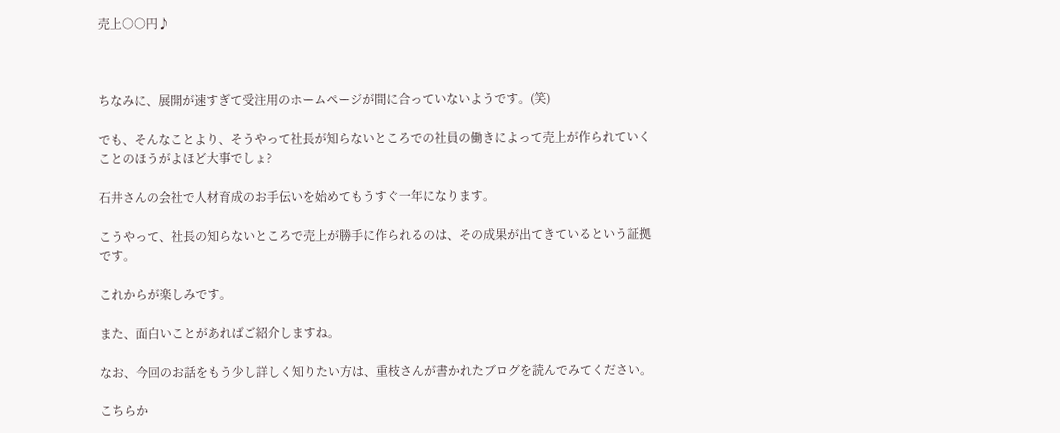売上○○円♪



ちなみに、展開が速すぎて受注用のホームページが間に合っていないようです。(笑)

でも、そんなことより、そうやって社長が知らないところでの社員の働きによって売上が作られていくことのほうがよほど大事でしょ?

石井さんの会社で人材育成のお手伝いを始めてもうすぐ一年になります。

こうやって、社長の知らないところで売上が勝手に作られるのは、その成果が出てきているという証拠です。

これからが楽しみです。

また、面白いことがあればご紹介しますね。

なお、今回のお話をもう少し詳しく知りたい方は、重枝さんが書かれたブログを読んでみてください。

こちらか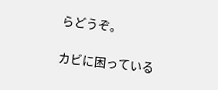らどうぞ。

カビに困っている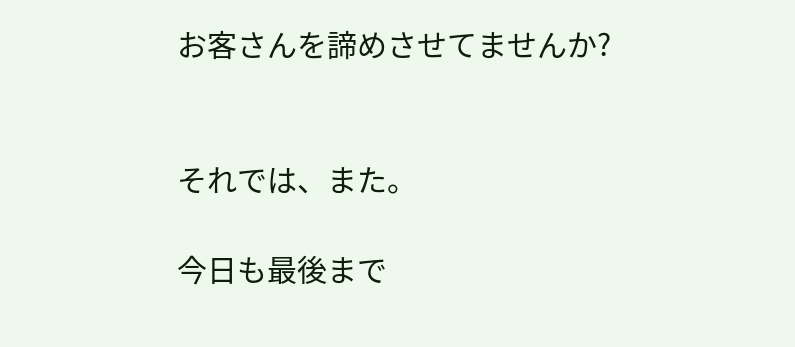お客さんを諦めさせてませんか?


それでは、また。

今日も最後まで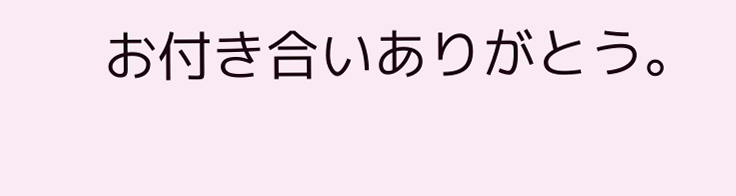お付き合いありがとう。